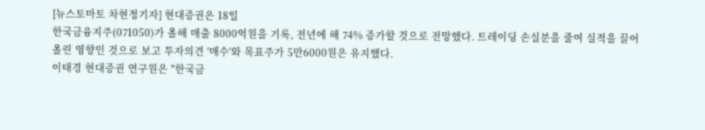[뉴스토마토 차현정기자] 현대증권은 18일
한국금융지주(071050)가 올해 매출 8000억원을 기록, 전년에 해 74% 증가할 것으로 전망했다. 트레이딩 손실분을 줄여 실적을 끌어올린 영향인 것으로 보고 투자의견 '매수'와 목표주가 5만6000원은 유지했다.
이태경 현대증권 연구원은 "한국금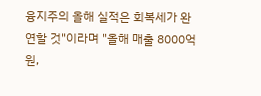융지주의 올해 실적은 회복세가 완연할 것"이라며 "올해 매출 8000억원,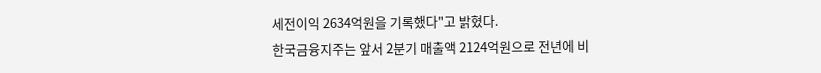세전이익 2634억원을 기록했다"고 밝혔다.
한국금융지주는 앞서 2분기 매출액 2124억원으로 전년에 비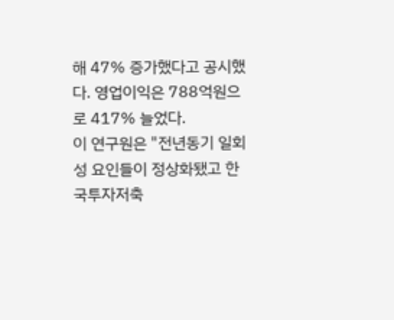해 47% 증가했다고 공시했다. 영업이익은 788억원으로 417% 늘었다.
이 연구원은 "전년동기 일회성 요인들이 정상화됐고 한국투자저축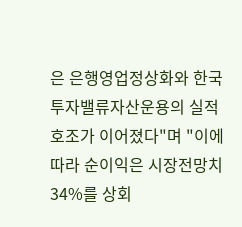은 은행영업정상화와 한국투자밸류자산운용의 실적호조가 이어졌다"며 "이에 따라 순이익은 시장전망치 34%를 상회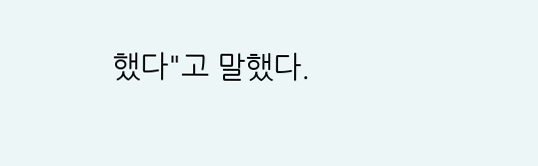했다"고 말했다.